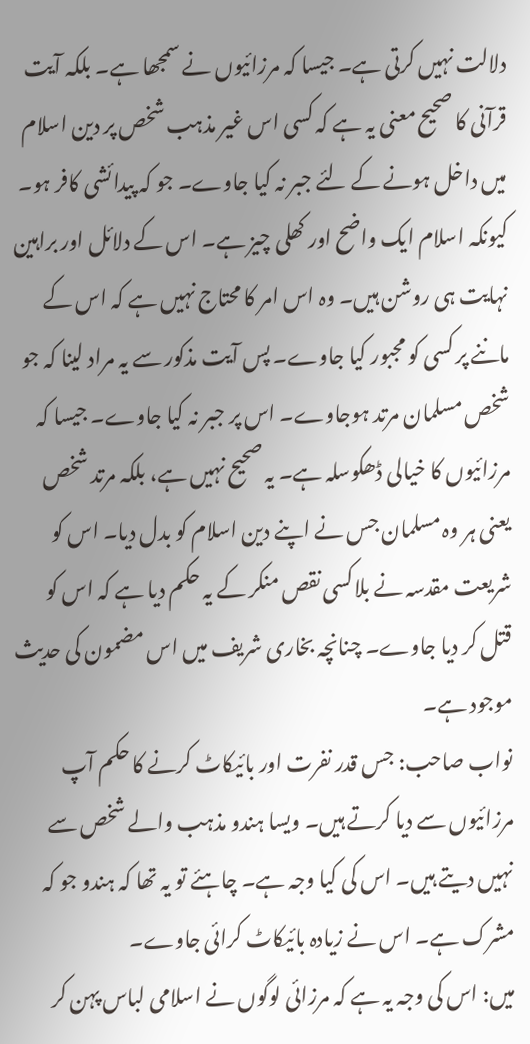دلالت نہیں کرتی ہے۔ جیسا کہ مرزائیوں نے سمجھا ہے۔ بلکہ آیت قرآنی کا صحیح معنی یہ ہے کہ کسی اس غیر مذہب شخص پر دین اسلام میں داخل ہونے کے لئے جبر نہ کیا جاوے۔ جو کہ پیدائشی کافر ہو۔ کیونکہ اسلام ایک واضح اور کھلی چیز ہے۔ اس کے دلائل اور براہین نہایت ہی روشن ہیں۔ وہ اس امر کا محتاج نہیں ہے کہ اس کے ماننے پر کسی کو مجبور کیا جاوے۔ پس آیت مذکور سے یہ مراد لینا کہ جو شخص مسلمان مرتد ہوجاوے۔ اس پر جبر نہ کیا جاوے۔ جیسا کہ مرزائیوں کا خیالی ڈھکوسلہ ہے۔ یہ صحیح نہیں ہے، بلکہ مرتد شخص یعنی ہر وہ مسلمان جس نے اپنے دین اسلام کو بدل دیا۔ اس کو شریعت مقدسہ نے بلاکسی نقص منکر کے یہ حکم دیا ہے کہ اس کو قتل کر دیا جاوے۔ چنانچہ بخاری شریف میں اس مضمون کی حدیث موجود ہے۔
نواب صاحب: جس قدر نفرت اور بائیکاٹ کرنے کا حکم آپ مرزائیوں سے دیا کرتے ہیں۔ ویسا ہندو مذہب والے شخص سے نہیں دیتے ہیں۔ اس کی کیا وجہ ہے۔ چاہئے تو یہ تھا کہ ہندو جو کہ مشرک ہے۔ اس نے زیادہ بائیکاٹ کرائی جاوے۔
میں: اس کی وجہ یہ ہے کہ مرزائی لوگوں نے اسلامی لباس پہن کر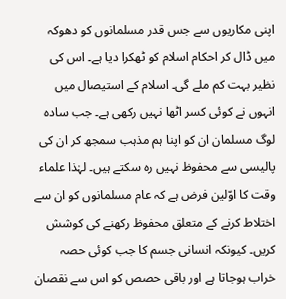اپنی مکاریوں سے جس قدر مسلمانوں کو دھوکہ میں ڈال کر احکام اسلام کو ٹھکرا دیا ہے۔ اس کی نظیر بہت کم ملے گی۔ اسلام کے استیصال میں انہوں نے کوئی کسر اٹھا نہیں رکھی ہے۔ جب سادہ لوگ مسلمان ان کو اپنا ہم مذہب سمجھ کر ان کی پالیسی سے محفوظ نہیں رہ سکتے ہیں۔ لہٰذا علماء وقت کا اوّلین فرض ہے کہ عام مسلمانوں کو ان سے اختلاط کرنے کے متعلق محفوظ رکھنے کی کوشش کریں۔ کیونکہ انسانی جسم کا جب کوئی حصہ خراب ہوجاتا ہے اور باقی حصص کو اس سے نقصان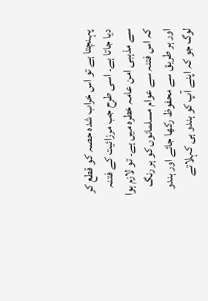پہنچتا ہے تو اس خراب شدہ حصہ کو قطع کر دیا جاتا ہے۔ اسی طرح جب مرزائیت کے فتنہ سے مذہبی امن عامہ خطرہ میں ہے۔ تو لازم ہوا کہ اس فتنہ سے عوام مسلمانوں کو ہر رنگ اور ہر طریق سے محفوظ رکھا جائے اور ہندو لوگ جو کہ اپنے آپ کو ہندو ہی کہلاتے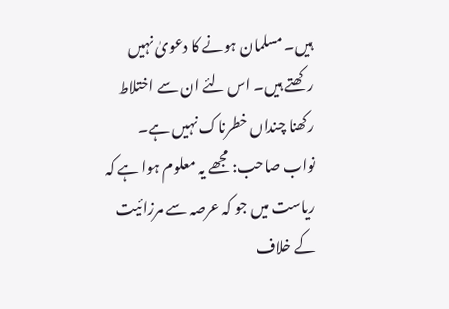ہیں۔ مسلمان ہونے کا دعویٰ نہیں رکھتے ہیں۔ اس لئے ان سے اختلاط رکھنا چنداں خطرناک نہیں ہے۔
نواب صاحب: مجھے یہ معلوم ہوا ہے کہ ریاست میں جو کہ عرصہ سے مرزائیت کے خلاف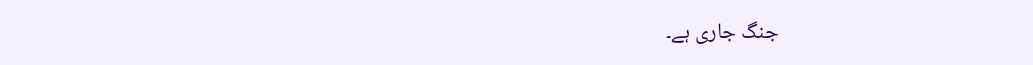جنگ جاری ہے۔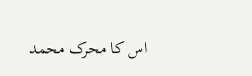اس کا محرک محمد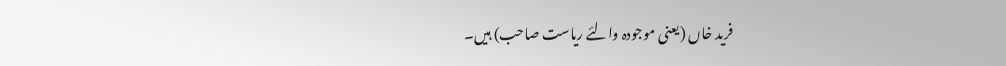فرید خاں (یعنی موجودہ والئے ریاست صاحب) ہیں۔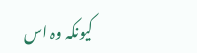کیونکہ وہ اس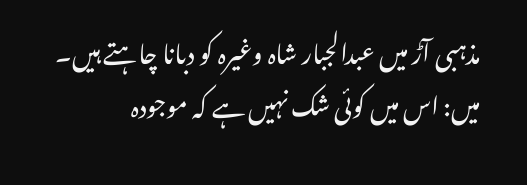مذہبی آڑ میں عبدالجبار شاہ وغیرہ کو دبانا چاہتے ہیں۔
میں: اس میں کوئی شک نہیں ہے کہ موجودہ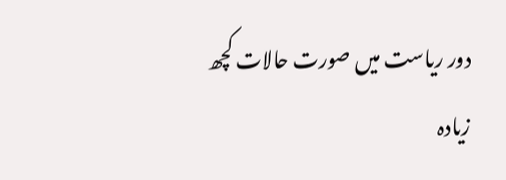دور ریاست میں صورت حالات کچھ زیادہ